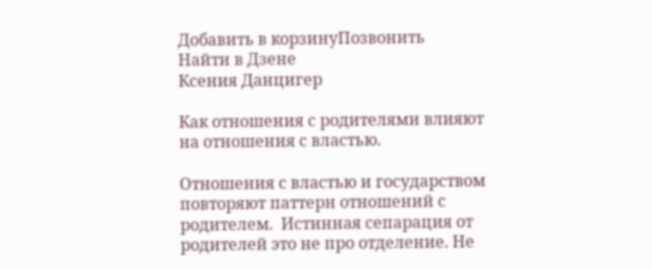Добавить в корзинуПозвонить
Найти в Дзене
Ксения Данцигер

Как отношения с родителями влияют на отношения с властью.

Отношения с властью и государством повторяют паттерн отношений с родителем.  Истинная сепарация от родителей это не про отделение. Не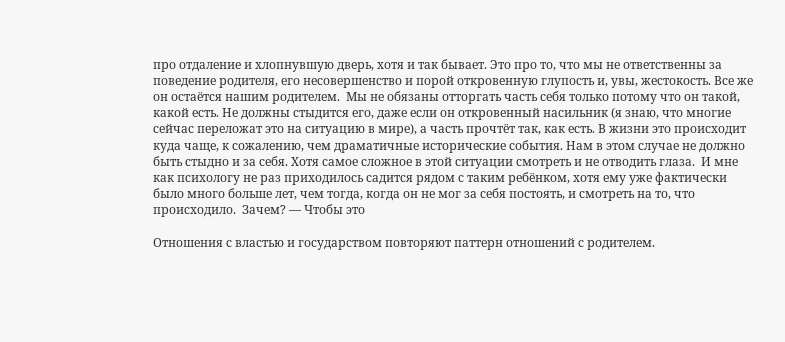про отдаление и хлопнувшую дверь, хотя и так бывает. Это про то, что мы не ответственны за поведение родителя, его несовершенство и порой откровенную глупость и, увы, жестокость. Все же он остаётся нашим родителем.  Мы не обязаны отторгать часть себя только потому что он такой, какой есть. Не должны стыдится его, даже если он откровенный насильник (я знаю, что многие сейчас переложат это на ситуацию в мире), а часть прочтёт так, как есть. В жизни это происходит куда чаще, к сожалению, чем драматичные исторические события. Нам в этом случае не должно быть стыдно и за себя. Хотя самое сложное в этой ситуации смотреть и не отводить глаза.  И мне как психологу не раз приходилось садится рядом с таким ребёнком, хотя ему уже фактически было много больше лет, чем тогда, когда он не мог за себя постоять, и смотреть на то, что происходило.  Зачем? — Чтобы это

Отношения с властью и государством повторяют паттерн отношений с родителем.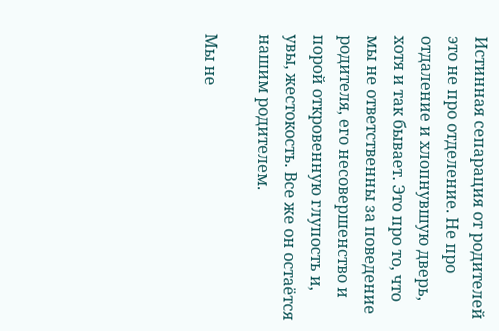Истинная сепарация от родителей это не про отделение. Не про отдаление и хлопнувшую дверь, хотя и так бывает. Это про то, что мы не ответственны за поведение родителя, его несовершенство и порой откровенную глупость и, увы, жестокость. Все же он остаётся нашим родителем.

Мы не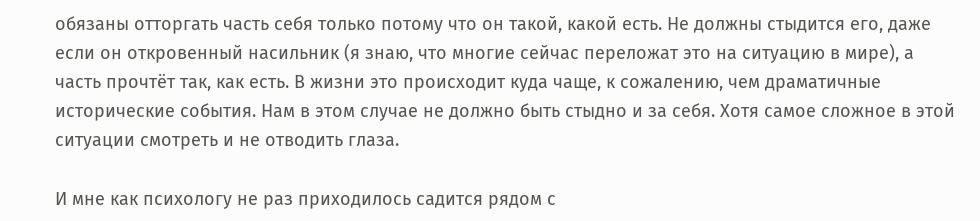обязаны отторгать часть себя только потому что он такой, какой есть. Не должны стыдится его, даже если он откровенный насильник (я знаю, что многие сейчас переложат это на ситуацию в мире), а часть прочтёт так, как есть. В жизни это происходит куда чаще, к сожалению, чем драматичные исторические события. Нам в этом случае не должно быть стыдно и за себя. Хотя самое сложное в этой ситуации смотреть и не отводить глаза.

И мне как психологу не раз приходилось садится рядом с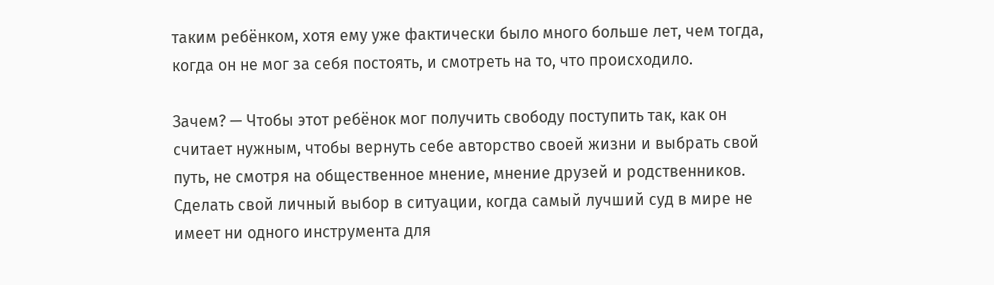таким ребёнком, хотя ему уже фактически было много больше лет, чем тогда, когда он не мог за себя постоять, и смотреть на то, что происходило.

Зачем? — Чтобы этот ребёнок мог получить свободу поступить так, как он считает нужным, чтобы вернуть себе авторство своей жизни и выбрать свой путь, не смотря на общественное мнение, мнение друзей и родственников. Сделать свой личный выбор в ситуации, когда самый лучший суд в мире не имеет ни одного инструмента для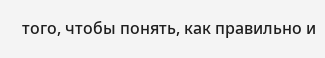того, чтобы понять, как правильно и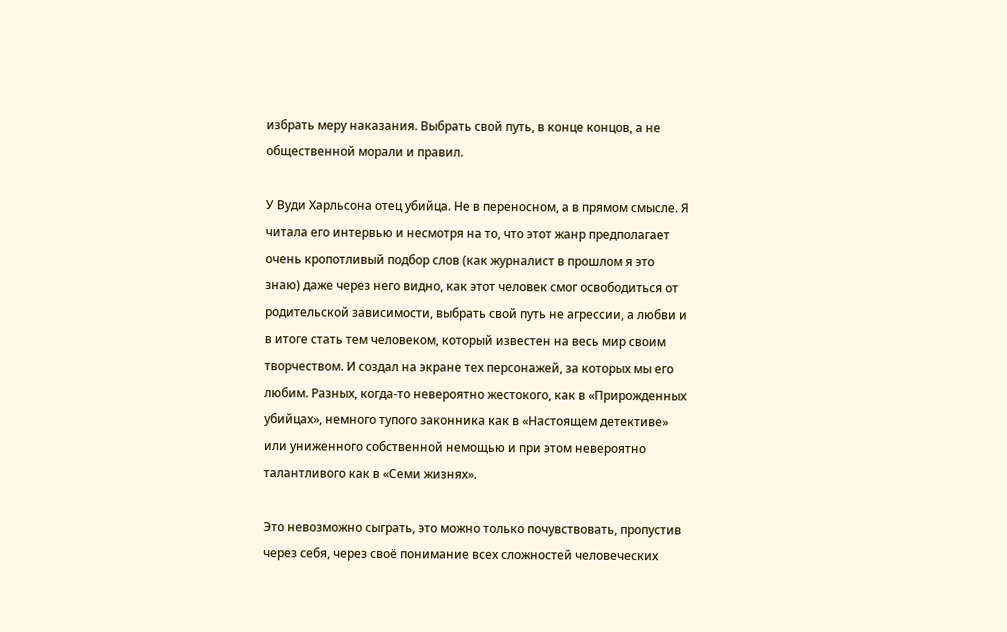избрать меру наказания. Выбрать свой путь, в конце концов, а не общественной морали и правил.

У Вуди Харльсона отец убийца. Не в переносном, а в прямом смысле. Я читала его интервью и несмотря на то, что этот жанр предполагает очень кропотливый подбор слов (как журналист в прошлом я это знаю) даже через него видно, как этот человек смог освободиться от родительской зависимости, выбрать свой путь не агрессии, а любви и в итоге стать тем человеком, который известен на весь мир своим творчеством. И создал на экране тех персонажей, за которых мы его любим. Разных, когда-то невероятно жестокого, как в «Прирожденных убийцах», немного тупого законника как в «Настоящем детективе» или униженного собственной немощью и при этом невероятно талантливого как в «Семи жизнях».

Это невозможно сыграть, это можно только почувствовать, пропустив через себя, через своё понимание всех сложностей человеческих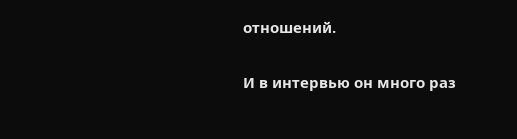отношений.

И в интервью он много раз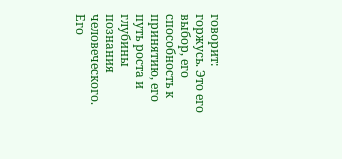говорит: горжусь. Это его выбор, его способность к принятию, его путь роста и глубины познания человеческого. Его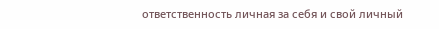ответственность личная за себя и свой личный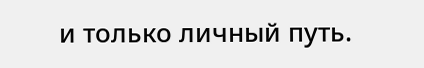и только личный путь.